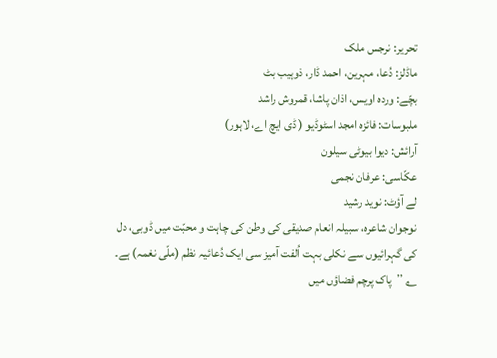تحریر: نرجس ملک
ماڈلز: دُعا، مہرین، احمد ڈار، ذوہیب بٹ
بچّے: وردہ اویس، اذان پاشا، قمروش راشد
ملبوسات: فائزہ امجد اسٹوڈیو ( ڈی ایچ اے، لاہور)
آرائش: دیوا بیوٹی سیلون
عکّاسی: عرفان نجمی
لے آؤٹ: نوید رشید
نوجوان شاعرہ، سبیلہ انعام صدیقی کی وطن کی چاہت و محبّت میں ڈوبی، دل کی گہرائیوں سے نکلی بہت اُلفت آمیز سی ایک دُعائیہ نظم (ملّی نغمہ) ہے۔ ؎ ’’پاک پرچم فضاؤں میں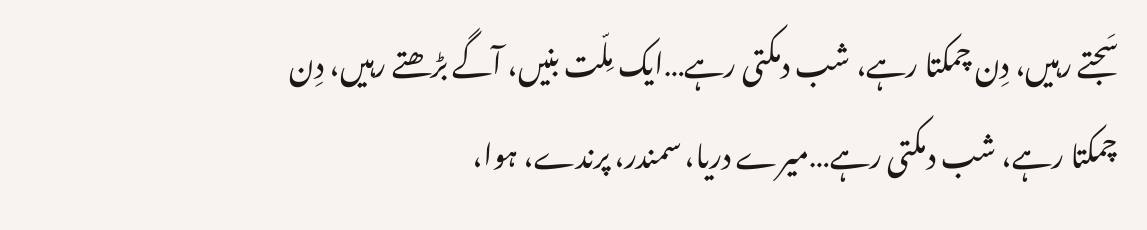سَجتے رہیں، دِن چمکتا رہے، شب دمکتی رہے…ایک مِلّت بنیں، آگے بڑھتے رہیں، دِن چمکتا رہے، شب دمکتی رہے…میرے دریا، سمندر، پرندے، ہوا،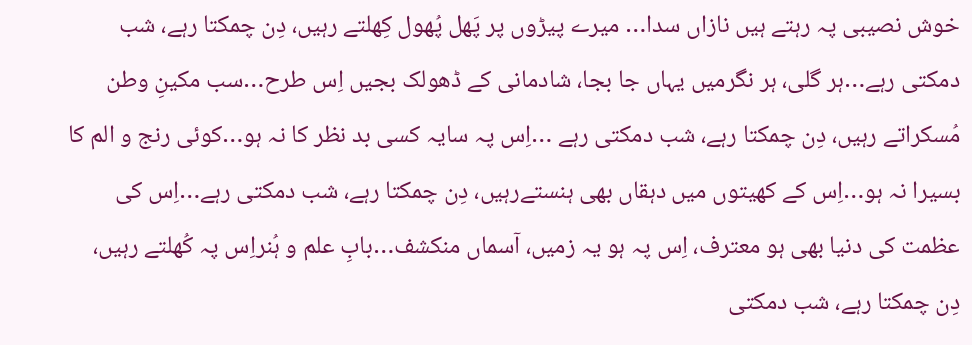خوش نصیبی پہ رہتے ہیں نازاں سدا… میرے پیڑوں پر پَھل پُھول کِھلتے رہیں، دِن چمکتا رہے، شب دمکتی رہے…ہر گلی، ہر نگرمیں یہاں جا بجا، شادمانی کے ڈھولک بجیں اِس طرح…سب مکینِ وطن مُسکراتے رہیں، دِن چمکتا رہے، شب دمکتی رہے …اِس پہ سایہ کسی بد نظر کا نہ ہو…کوئی رنج و الم کا بسیرا نہ ہو…اِس کے کھیتوں میں دہقاں بھی ہنستےرہیں، دِن چمکتا رہے، شب دمکتی رہے…اِس کی عظمت کی دنیا بھی ہو معترف، اِس پہ ہو یہ زمیں، آسماں منکشف…بابِ علم و ہُنراِس پہ کُھلتے رہیں، دِن چمکتا رہے، شب دمکتی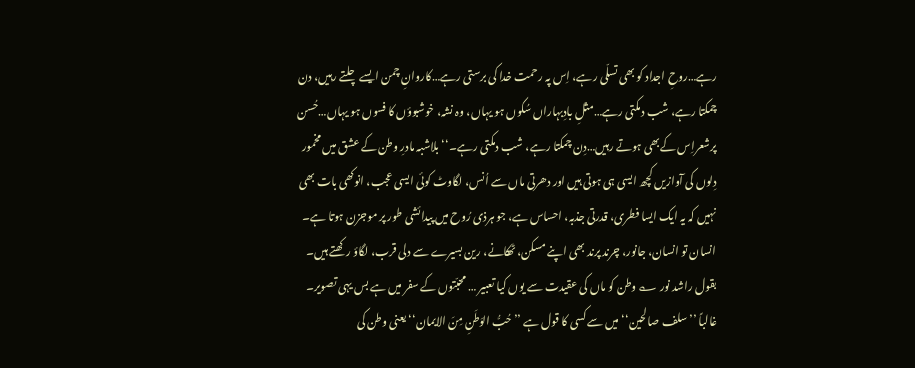رہے…روحِ اجداد کو بھی تسلّی رہے، اِس پہ رحمت خدا کی برستی رہے…کاروانِ چمن ایسے چلتے رہیں، دن چمکتا رہے، شب دمکتی رہے…مثلِ بادِبہاراں سُکوں ہو یہاں، وہ نشہ، خوشبوؤں کا فسوں ہو یہاں…حُسن پرشعراِس کےبھی ہوتے رہیں…دِن چمکتا رہے، شب دمکتی رہے۔‘‘ بلاشبہ مادرِ وطن کے عشق میں مخمور دِلوں کی آوازیں کچھ ایسی ہی ہوتی ہیں اور دھرتی ماں سے اُنس، لگاوٹ کوئی ایسی عجب، انوکھی بات بھی نہیں کہ یہ ایک ایسا فطری، قدرتی جذبہ، احساس ہے، جو ہرذی رُوح میں پیدائشی طور پر موجزن ہوتا ہے۔ انسان تو انسان، جانور، چرند پرند بھی اپنے مسکن، ٹھکانے، رین بسیرے سے دلی قرب، لگاؤ رکھتے ہیں۔
بقول راشد نور ؎ وطن کو ماں کی عقیدت سے یوں کیا تعبیر … محبّتوں کے سفر میں ہے بس یہی تصویر۔ غالباً ’’سلف صالحین‘‘ میں سے کسی کا قول ہے ’’حُبُّ الوَطَنِ مِنَ الایمان‘‘ یعنی وطن کی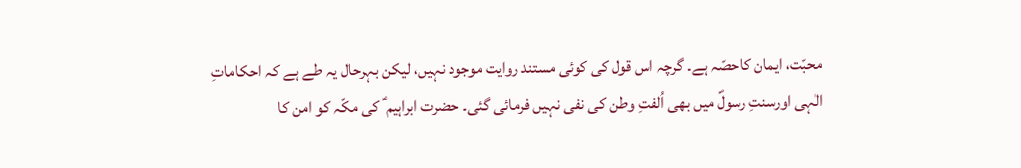محبّت، ایمان کاحصّہ ہے۔ گرچہ اس قول کی کوئی مستند روایت موجود نہیں، لیکن بہرحال یہ طے ہے کہ احکاماتِ الٰہی اورسنتِ رسولؐ میں بھی اُلفتِ وطن کی نفی نہیں فرمائی گئی۔ حضرت ابراہیم ؑ کی مکّہ کو امن کا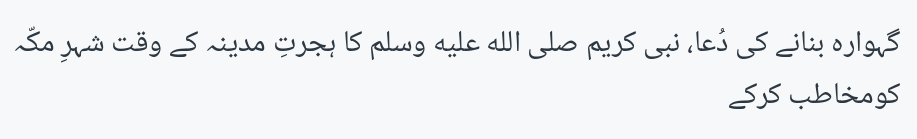گہوارہ بنانے کی دُعا، نبی کریم صلى الله عليه وسلم کا ہجرتِ مدینہ کے وقت شہرِ مکّہ کومخاطب کرکے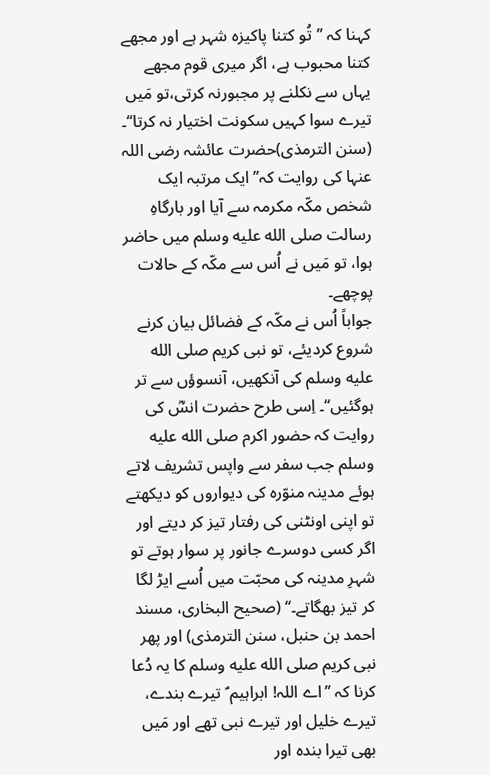کہنا کہ ’’تُو کتنا پاکیزہ شہر ہے اور مجھے کتنا محبوب ہے، اگر میری قوم مجھے یہاں سے نکلنے پر مجبورنہ کرتی،تو مَیں تیرے سوا کہیں سکونت اختیار نہ کرتا‘‘۔ (سنن الترمذی)حضرت عائشہ رضی اللہ عنہا کی روایت کہ’’ایک مرتبہ ایک شخص مکّہ مکرمہ سے آیا اور بارگاہِ رسالت صلى الله عليه وسلم میں حاضر ہوا، تو مَیں نے اُس سے مکّہ کے حالات پوچھے۔
جواباً اُس نے مکّہ کے فضائل بیان کرنے شروع کردیئے، تو نبی کریم صلى الله عليه وسلم کی آنکھیں، آنسوؤں سے تر ہوگئیں‘‘۔ اِسی طرح حضرت انسؓ کی روایت کہ حضور اکرم صلى الله عليه وسلم جب سفر سے واپس تشریف لاتے ہوئے مدینہ منوّرہ کی دیواروں کو دیکھتے تو اپنی اونٹنی کی رفتار تیز کر دیتے اور اگر کسی دوسرے جانور پر سوار ہوتے تو شہرِ مدینہ کی محبّت میں اُسے ایڑ لگا کر تیز بھگاتے۔‘‘ (صحیح البخاری، مسند احمد بن حنبل، سنن الترمذی) اور پھر نبی کریم صلى الله عليه وسلم کا یہ دُعا کرنا کہ ’’اے اللہ! ابراہیم ؑ تیرے بندے، تیرے خلیل اور تیرے نبی تھے اور مَیں بھی تیرا بندہ اور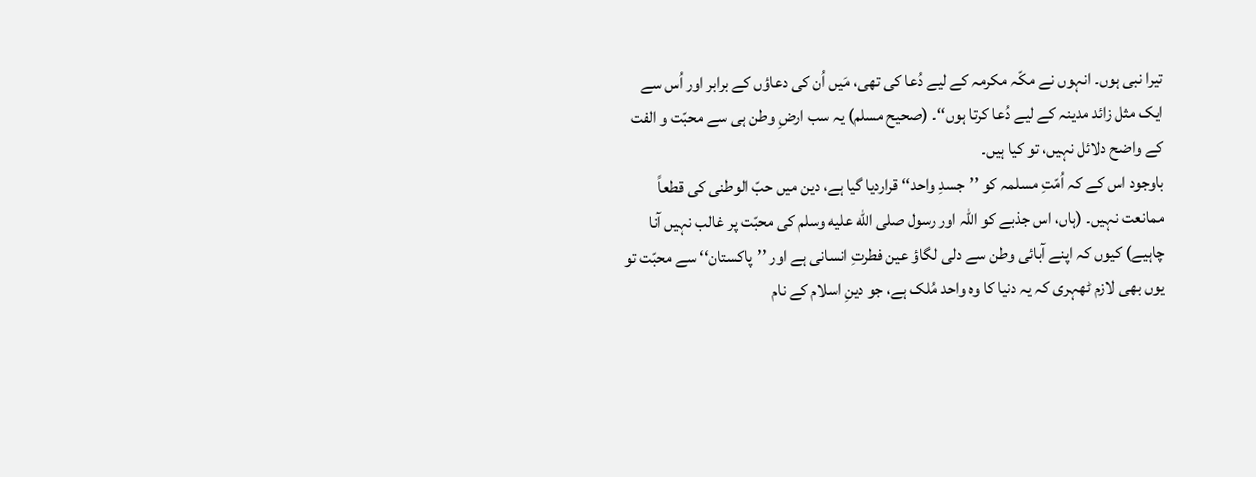تیرا نبی ہوں۔ انہوں نے مکّہ مکرمہ کے لیے دُعا کی تھی، مَیں اُن کی دعاؤں کے برابر اور اُس سے ایک مثل زائد مدینہ کے لیے دُعا کرتا ہوں‘‘۔ (صحیح مسلم) یہ سب ارضِ وطن ہی سے محبّت و الفت کے واضح دلائل نہیں، تو کیا ہیں۔
باوجود اس کے کہ اُمّتِ مسلمہ کو ’’جسدِ واحد‘‘ قراردیا گیا ہے، دین میں حبّ الوطنی کی قطعاً ممانعت نہیں۔ (ہاں، اس جذبے کو اللہ اور رسول صلى الله عليه وسلم کی محبّت پر غالب نہیں آنا چاہیے) کیوں کہ اپنے آبائی وطن سے دلی لگاؤ عین فطرتِ انسانی ہے اور ’’پاکستان‘‘ سے محبّت تو یوں بھی لازم ٹھہری کہ یہ دنیا کا وہ واحد مُلک ہے، جو دینِ اسلام کے نام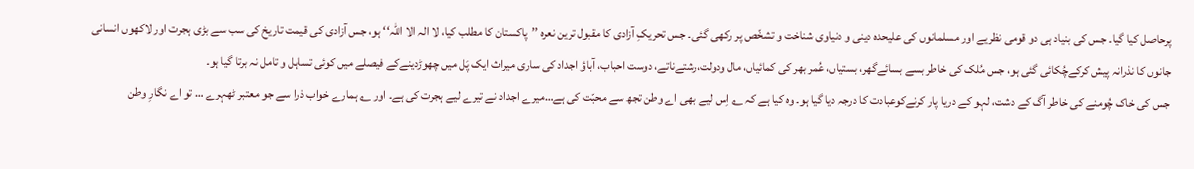پرحاصل کیا گیا۔ جس کی بنیاد ہی دو قومی نظریے اور مسلمانوں کی علیحدہ دینی و دنیاوی شناخت و تشخّص پر رکھی گئی۔ جس تحریکِ آزادی کا مقبول ترین نعرہ ’’پاکستان کا مطلب کیا، لا الہ الا اللہ‘‘ ہو، جس آزادی کی قیمت تاریخ کی سب سے بڑی ہجرت اور لاکھوں انسانی جانوں کا نذرانہ پیش کرکےچُکائی گئی ہو، جس مُلک کی خاطر بسے بسائےگھر، بستیاں، عُمر بھر کی کمائیاں، مال ودولت،رشتےناتے، دوست احباب، آباؤ اجداد کی ساری میراث ایک پَل میں چھوڑدینےکے فیصلے میں کوئی تساہل و تامل نہ برتا گیا ہو۔
جس کی خاک چُومنے کی خاطر آگ کے دشت، لہو کے دریا پار کرنےکوعبادت کا درجہ دیا گیا ہو۔ وہ کیا ہے کہ ؎ اِس لیے بھی اے وطن تجھ سے محبّت کی ہے…میرے اجداد نے تیرے لیے ہجرت کی ہے۔ اور ؎ ہمارے خواب ذرا سے جو معتبر ٹھہرے … تو اے نگارِ وطن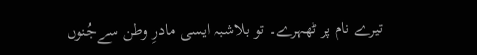تیرے نام پر ٹھہرے۔ تو بلاشبہ ایسی مادرِ وطن سےجُنوں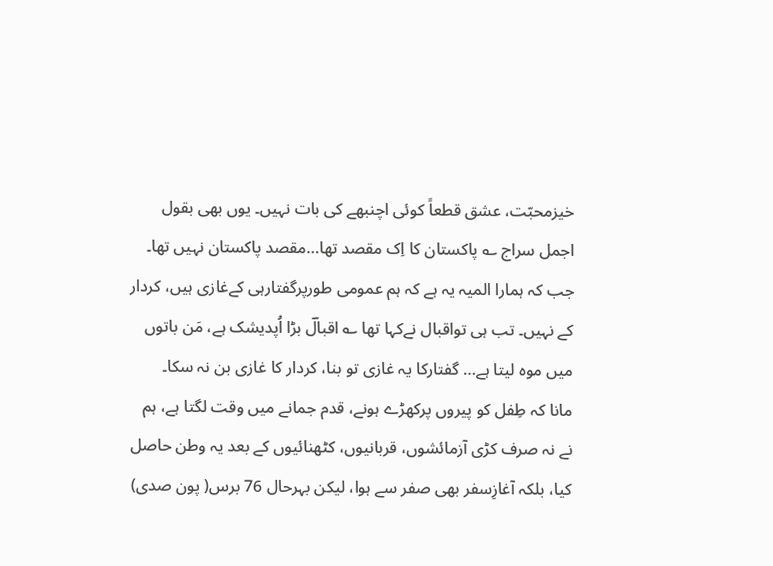خیزمحبّت، عشق قطعاً کوئی اچنبھے کی بات نہیں۔ یوں بھی بقول اجمل سراج ؎ پاکستان کا اِک مقصد تھا…مقصد پاکستان نہیں تھا۔ جب کہ ہمارا المیہ یہ ہے کہ ہم عمومی طورپرگفتارہی کےغازی ہیں، کردار کے نہیں۔ تب ہی تواقبال نےکہا تھا ؎ اقبالؔ بڑا اُپدیشک ہے، مَن باتوں میں موہ لیتا ہے… گفتارکا یہ غازی تو بنا، کردار کا غازی بن نہ سکا۔
مانا کہ طِفل کو پیروں پرکھڑے ہونے، قدم جمانے میں وقت لگتا ہے، ہم نے نہ صرف کڑی آزمائشوں، قربانیوں، کٹھنائیوں کے بعد یہ وطن حاصل کیا، بلکہ آغازِسفر بھی صفر سے ہوا، لیکن بہرحال 76 برس( پون صدی)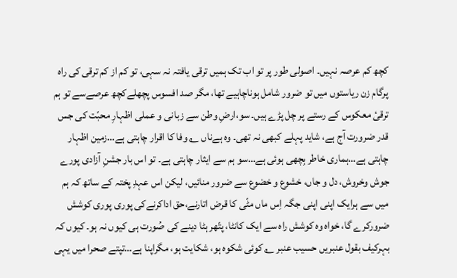کچھ کم عرصہ نہیں۔ اصولی طور پر تو اب تک ہمیں ترقی یافتہ نہ سہی، تو کم از کم ترقی کی راہ پرگام زن ریاستوں میں تو ضرور شامل ہوناچاہیے تھا، مگر صد افسوس پچھلےکچھ عرصےسے تو ہم ترقیٔ معکوس کے رستے پر چل پڑے ہیں۔ سو،ارضِ وطن سے زبانی و عملی اظہارِ محبّت کی جس قدر ضرورت آج ہے، شاید پہلے کبھی نہ تھی۔ وہ ہےناں ؎ وفا کا اقرار چاہتی ہے…زمین اظہار چاہتی ہے…ہماری خاطر بِچھی ہوئی ہے…سو ہم سے ایثار چاہتی ہے۔ تو اس بار جشنِ آزادی پورے جوش وخروش، دل و جاں، خشوع و خضوع سے ضرور منائیں، لیکن اس عہدِ پختہ کے ساتھ کہ ہم میں سے ہرایک اپنی اپنی جگہ اِس ماں مٹّی کا قرض اتارنے،حق اداکرنےکی پوری پوری کوشش ضرورکرے گا، خواہ وہ کوشش راہ سے ایک کانٹا، پتّھر ہٹا دینے کی صُورت ہی کیوں نہ ہو۔ کیوں کہ بہرکیف بقول عنبریں حسیب عنبر ؎ کوئی شکوہ ہو، شکایت ہو، مگراپنا ہے…تپتے صحرا میں یہی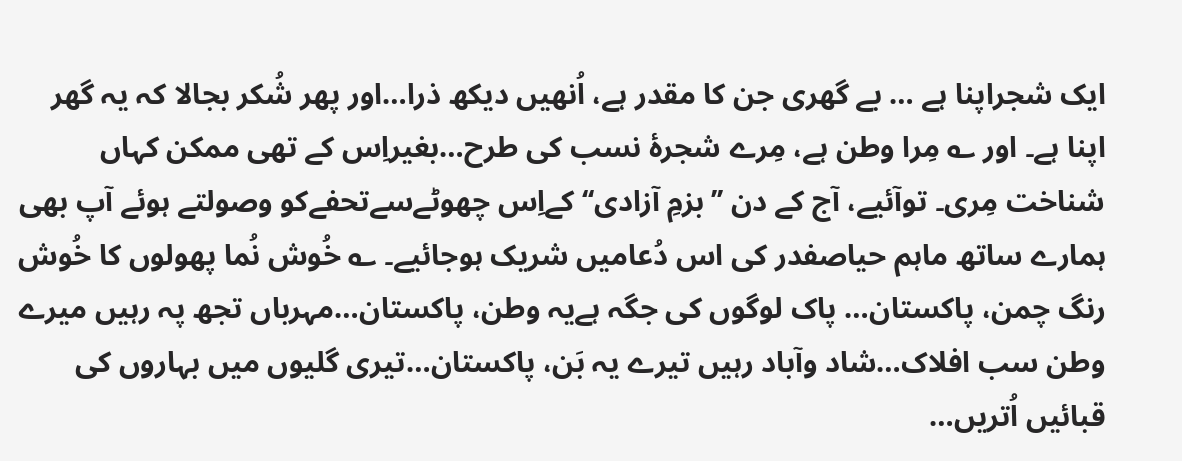ایک شجراپنا ہے … بے گھری جن کا مقدر ہے، اُنھیں دیکھ ذرا…اور پھر شُکر بجالا کہ یہ گھر اپنا ہے۔ اور ؎ مِرا وطن ہے، مِرے شجرۂ نسب کی طرح…بغیراِس کے تھی ممکن کہاں شناخت مِری۔ توآئیے، آج کے دن ’’بزمِ آزادی‘‘ کےاِس چھوٹےسےتحفےکو وصولتے ہوئے آپ بھی ہمارے ساتھ ماہم حیاصفدر کی اس دُعامیں شریک ہوجائیے۔ ؎ خُوش نُما پھولوں کا خُوش رنگ چمن، پاکستان… پاک لوگوں کی جگہ ہےیہ وطن، پاکستان…مہرباں تجھ پہ رہیں میرے وطن سب افلاک…شاد وآباد رہیں تیرے یہ بَن، پاکستان…تیری گلیوں میں بہاروں کی قبائیں اُتریں…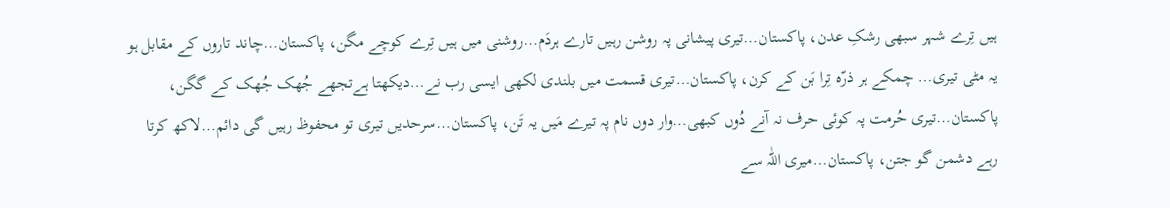ہیں تِرے شہر سبھی رشکِ عدن، پاکستان…تیری پیشانی پہ روشن رہیں تارے ہردَم…روشنی میں ہیں تِرے کوچے مگن، پاکستان…چاند تاروں کے مقابل ہو یہ مٹی تیری… چمکے ہر ذرّہ تِرا بَن کے کرن، پاکستان…تیری قسمت میں بلندی لکھی ایسی رب نے…دیکھتا ہےتجھے جُھک جُھک کے گگن، پاکستان…تیری حُرمت پہ کوئی حرف نہ آنے دُوں کبھی…وار دوں نام پہ تیرے مَیں یہ تَن، پاکستان…سرحدیں تیری تو محفوظ رہیں گی دائم…لاکھ کرتا رہے دشمن گو جتن، پاکستان…میری اللّٰہ سے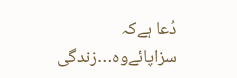دُعا ہےکہ سزاپائےوہ…زندگی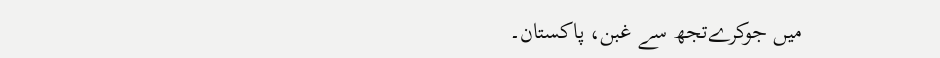میں جوکرےتجھ سے غبن، پاکستان۔